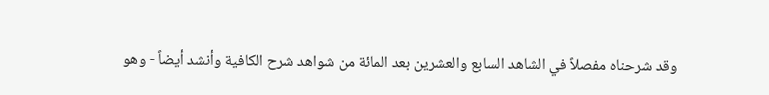وقد شرحناه مفصلاً في الشاهد السابع والعشرين بعد المائة من شواهد شرح الكافية وأنشد أيضاً - وهو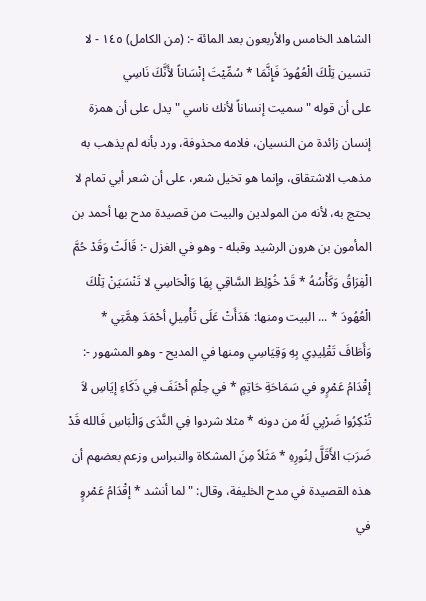الشاهد الخامس والأربعون بعد المائة -: (من الكامل) ١٤٥ - لا تنسين تِلْكَ الْعُهُودَ فَإِنَّمَا * سُمِّيْتَ إنْسَاناً لأَنَّكَ نَاسِي
على أن قوله " سميت إنساناً لأنك ناسي " يدل على أن همزة إنسان زائدة من النسيان، فلامه محذوفة، ورد بأنه لم يذهب به مذهب الاشتقاق، وإنما هو تخيل شعر، على أن شعر أبي تمام لا يحتج به، لأنه من المولدين والبيت من قصيدة مدح بها أحمد بن المأمون بن هرون الرشيد وقبله - وهو في الغزل -: قَالَتْ وَقَدْ حُمَّ الْفِرَاقُ وَكَأْسُهُ * قَدْ خُوْلِطَ السَّاقِي بِهَا وَالْحَاسِي لا تَنْسَيَنْ تِلْكَ الْعُهُودَ * ... البيت ومنها: هَدَأَتْ عَلَى تَأْمِيلِ أحْمَدَ هِمَّتِي * وَأَطَافَ تَقْلِيدِي بِهِ وَقِيَاسِي ومنها في المديح - وهو المشهور -: إقْدَامُ عَمْرٍو في سَمَاحَةِ حَاتِمٍ * في حِلْمِ أحْنَفَ فِي ذَكَاءِ إيَاسِ لاَ تُنْكِرُوا ضَرْبِي لَهُ من دونه * مثلا شردوا فِي النَّدَى وَالْبَاسِ فَالله قَدْ ضَرَبَ الأَقَلَّ لِنُورِهِ * مَثَلاً مِنَ المشكاة والنبراس وزعم بعضهم أن هذه القصيدة في مدح الخليفة، وقال: " لما أنشد * إقْدَامُ عَمْروٍ في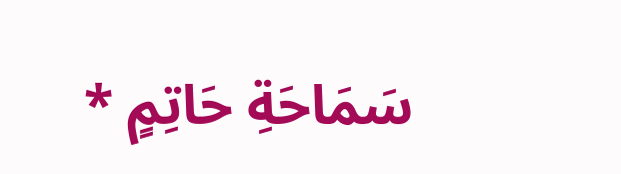سَمَاحَةِ حَاتِمٍ *